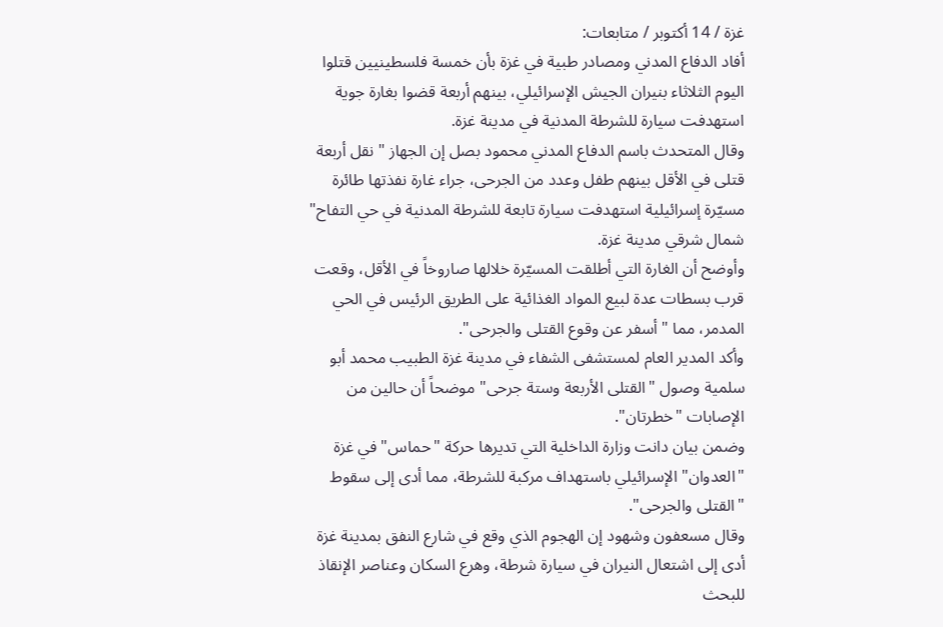غزة / 14 أكتوبر / متابعات:
أفاد الدفاع المدني ومصادر طبية في غزة بأن خمسة فلسطينيين قتلوا اليوم الثلاثاء بنيران الجيش الإسرائيلي، بينهم أربعة قضوا بغارة جوية استهدفت سيارة للشرطة المدنية في مدينة غزة.
وقال المتحدث باسم الدفاع المدني محمود بصل إن الجهاز "نقل أربعة قتلى في الأقل بينهم طفل وعدد من الجرحى، جراء غارة نفذتها طائرة مسيّرة إسرائيلية استهدفت سيارة تابعة للشرطة المدنية في حي التفاح" شمال شرقي مدينة غزة.
وأوضح أن الغارة التي أطلقت المسيّرة خلالها صاروخاً في الأقل، وقعت قرب بسطات عدة لبيع المواد الغذائية على الطريق الرئيس في الحي المدمر، مما "أسفر عن وقوع القتلى والجرحى".
وأكد المدير العام لمستشفى الشفاء في مدينة غزة الطبيب محمد أبو سلمية وصول "القتلى الأربعة وستة جرحى" موضحاً أن حالين من الإصابات "خطرتان".
وضمن بيان دانت وزارة الداخلية التي تديرها حركة "حماس" في غزة "العدوان" الإسرائيلي باستهداف مركبة للشرطة، مما أدى إلى سقوط "القتلى والجرحى".
وقال مسعفون وشهود إن الهجوم الذي وقع في شارع النفق بمدينة غزة أدى إلى اشتعال النيران في سيارة شرطة، وهرع السكان وعناصر الإنقاذ للبحث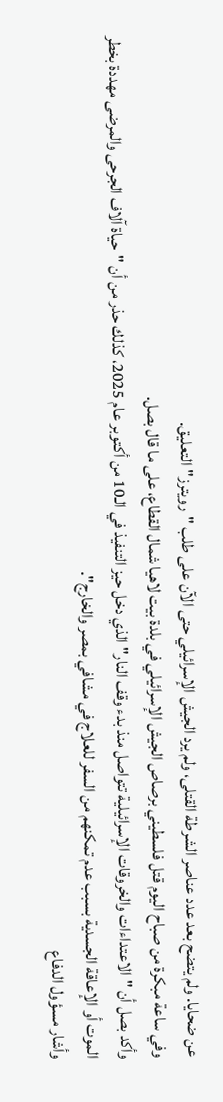عن ضحايا. ولم يتضح بعد عدد عناصر الشرطة القتلى، ولم يرد الجيش الإسرائيلي حتى الآن على طلب "رويترز" التعليق.
وفي ساعة مبكرة من صباح اليوم قتل فلسطيني برصاص الجيش الإسرائيلي في بلدة بيت لاهيا شمال القطاع، على ما قال بصل.
وأكد بصل أن "الاعتداءات والخروقات الإسرائيلية تتواصل منذ بدء وقف النار" الذي دخل حيز التنفيذ في الـ10 من أكتوبر عام 2025، كذلك حذر من أن "حياة آلاف الجرحى والمرضى مهددة بخطر الموت أو الإعاقة الجسدية بسبب عدم تمكنهم من السفر للعلاج في مشافي بمصر والخارج".
وأشار مسؤول الدفاع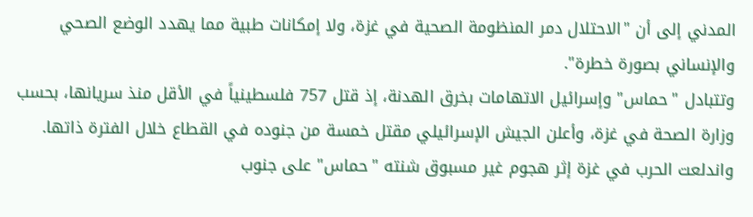المدني إلى أن "الاحتلال دمر المنظومة الصحية في غزة، ولا إمكانات طبية مما يهدد الوضع الصحي والإنساني بصورة خطرة".
وتتبادل "حماس" وإسرائيل الاتهامات بخرق الهدنة، إذ قتل 757 فلسطينياً في الأقل منذ سريانها، بحسب وزارة الصحة في غزة، وأعلن الجيش الإسرائيلي مقتل خمسة من جنوده في القطاع خلال الفترة ذاتها.
واندلعت الحرب في غزة إثر هجوم غير مسبوق شنته "حماس" على جنوب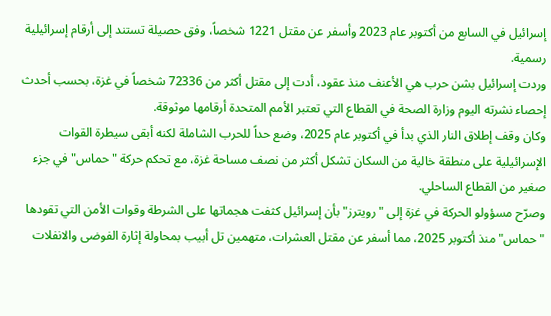إسرائيل في السابع من أكتوبر عام 2023 وأسفر عن مقتل 1221 شخصاً، وفق حصيلة تستند إلى أرقام إسرائيلية رسمية.
وردت إسرائيل بشن حرب هي الأعنف منذ عقود، أدت إلى مقتل أكثر من 72336 شخصاً في غزة، بحسب أحدث إحصاء نشرته اليوم وزارة الصحة في القطاع التي تعتبر الأمم المتحدة أرقامها موثوقة.
وكان وقف إطلاق النار الذي بدأ في أكتوبر عام 2025، وضع حداً للحرب الشاملة لكنه أبقى سيطرة القوات الإسرائيلية على منطقة خالية من السكان تشكل أكثر من نصف مساحة غزة، مع تحكم حركة "حماس" في جزء صغير من القطاع الساحلي.
وصرّح مسؤولو الحركة في غزة إلى "رويترز" بأن إسرائيل كثفت هجماتها على الشرطة وقوات الأمن التي تقودها "حماس" منذ أكتوبر 2025، مما أسفر عن مقتل العشرات، متهمين تل أبيب بمحاولة إثارة الفوضى والانفلات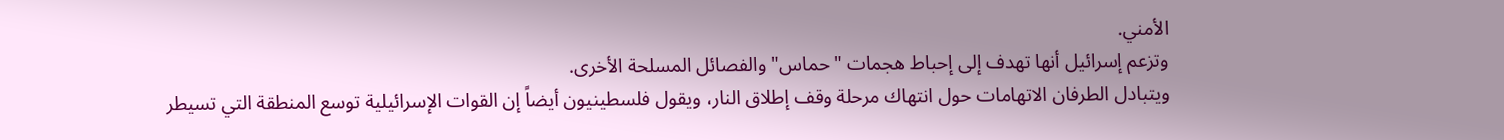الأمني.
وتزعم إسرائيل أنها تهدف إلى إحباط هجمات "حماس" والفصائل المسلحة الأخرى.
ويتبادل الطرفان الاتهامات حول انتهاك مرحلة وقف إطلاق النار، ويقول فلسطينيون أيضاً إن القوات الإسرائيلية توسع المنطقة التي تسيطر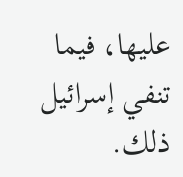عليها، فيما تنفي إسرائيل ذلك.